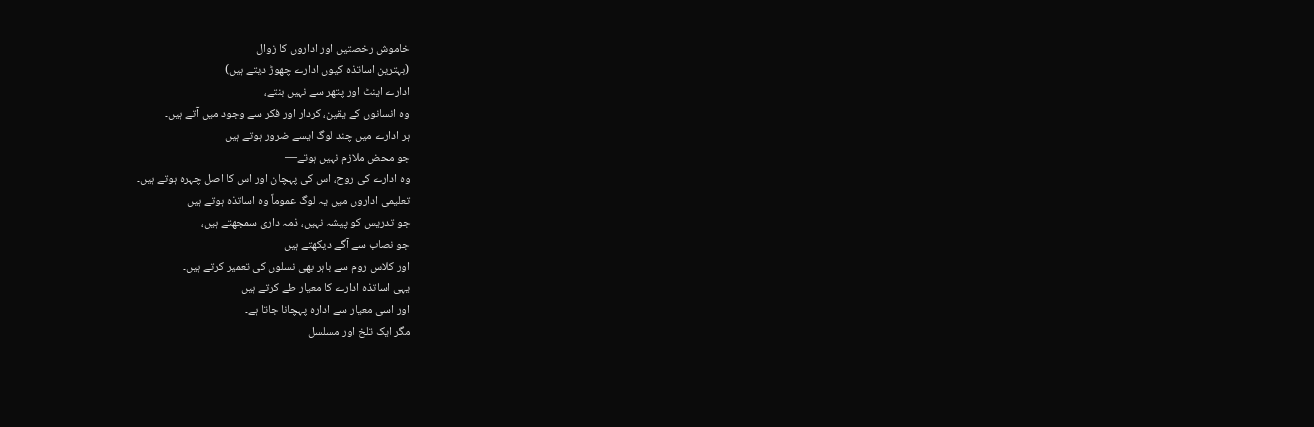خاموش رخصتیں اور اداروں کا زوال
(بہترین اساتذہ کیوں ادارے چھوڑ دیتے ہیں)
ادارے اینٹ اور پتھر سے نہیں بنتے،
وہ انسانوں کے یقین، کردار اور فکر سے وجود میں آتے ہیں۔
ہر ادارے میں چند لوگ ایسے ضرور ہوتے ہیں
جو محض ملازم نہیں ہوتے—
وہ ادارے کی روح، اس کی پہچان اور اس کا اصل چہرہ ہوتے ہیں۔
تعلیمی اداروں میں یہ لوگ عموماً وہ اساتذہ ہوتے ہیں
جو تدریس کو پیشہ نہیں، ذمہ داری سمجھتے ہیں،
جو نصاب سے آگے دیکھتے ہیں
اور کلاس روم سے باہر بھی نسلوں کی تعمیر کرتے ہیں۔
یہی اساتذہ ادارے کا معیار طے کرتے ہیں
اور اسی معیار سے ادارہ پہچانا جاتا ہے۔
مگر ایک تلخ اور مسلسل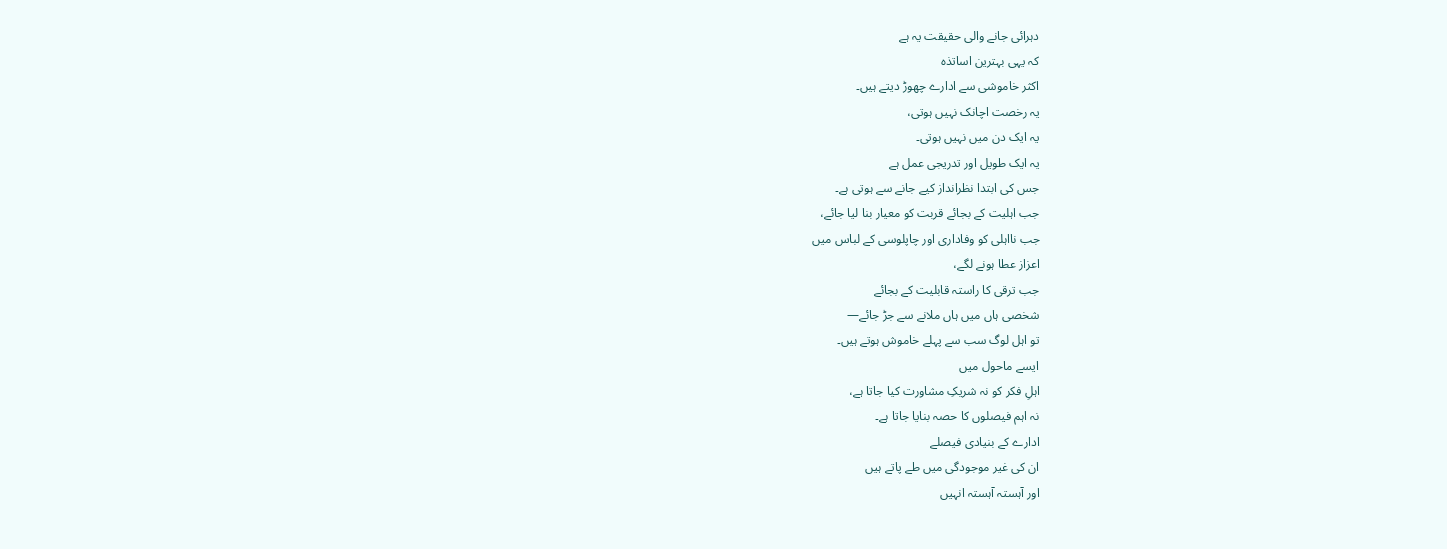دہرائی جانے والی حقیقت یہ ہے
کہ یہی بہترین اساتذہ
اکثر خاموشی سے ادارے چھوڑ دیتے ہیں۔
یہ رخصت اچانک نہیں ہوتی،
یہ ایک دن میں نہیں ہوتی۔
یہ ایک طویل اور تدریجی عمل ہے
جس کی ابتدا نظرانداز کیے جانے سے ہوتی ہے۔
جب اہلیت کے بجائے قربت کو معیار بنا لیا جائے،
جب نااہلی کو وفاداری اور چاپلوسی کے لباس میں
اعزاز عطا ہونے لگے،
جب ترقی کا راستہ قابلیت کے بجائے
شخصی ہاں میں ہاں ملانے سے جڑ جائے—
تو اہل لوگ سب سے پہلے خاموش ہوتے ہیں۔
ایسے ماحول میں
اہلِ فکر کو نہ شریکِ مشاورت کیا جاتا ہے،
نہ اہم فیصلوں کا حصہ بنایا جاتا ہے۔
ادارے کے بنیادی فیصلے
ان کی غیر موجودگی میں طے پاتے ہیں
اور آہستہ آہستہ انہیں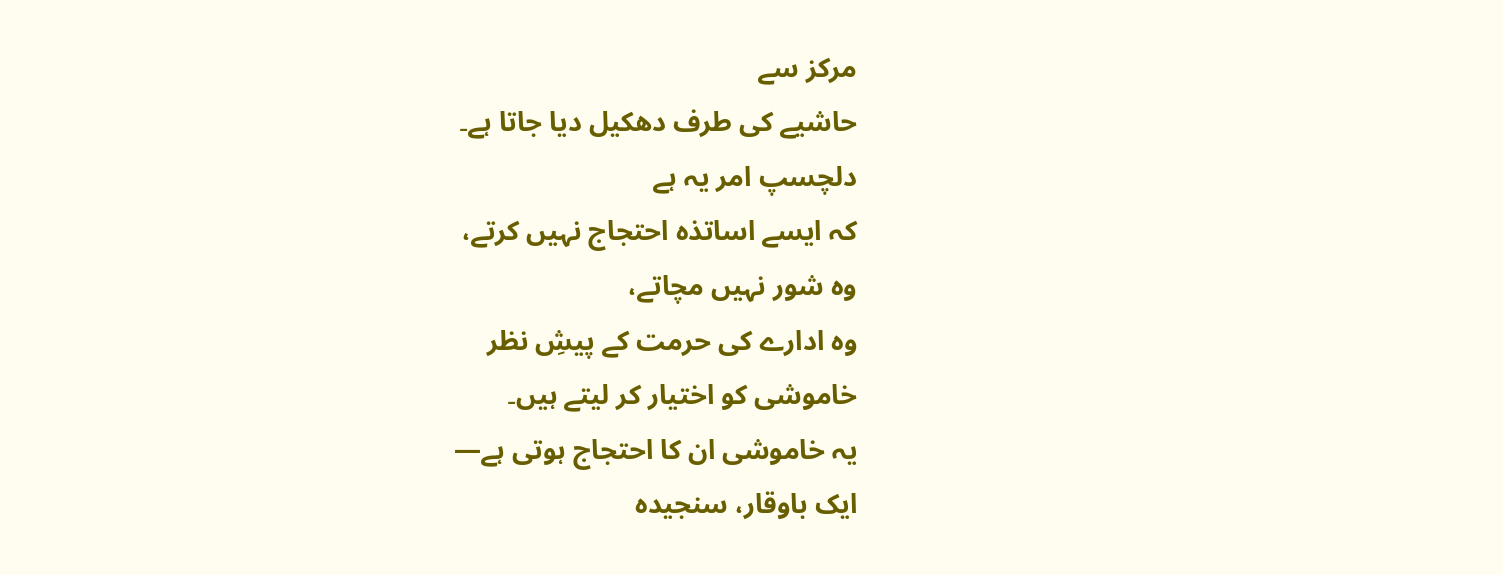مرکز سے
حاشیے کی طرف دھکیل دیا جاتا ہے۔
دلچسپ امر یہ ہے
کہ ایسے اساتذہ احتجاج نہیں کرتے،
وہ شور نہیں مچاتے،
وہ ادارے کی حرمت کے پیشِ نظر
خاموشی کو اختیار کر لیتے ہیں۔
یہ خاموشی ان کا احتجاج ہوتی ہے—
ایک باوقار، سنجیدہ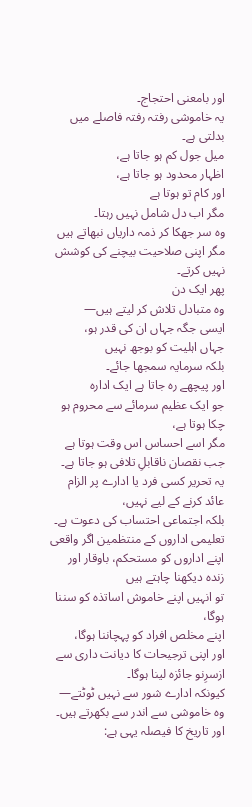اور بامعنی احتجاج۔
یہ خاموشی رفتہ رفتہ فاصلے میں بدلتی ہے۔
میل جول کم ہو جاتا ہے،
اظہار محدود ہو جاتا ہے،
اور کام تو ہوتا ہے
مگر اب دل شامل نہیں رہتا۔
وہ سر جھکا کر ذمہ داریاں نبھاتے ہیں
مگر اپنی صلاحیت بیچنے کی کوشش نہیں کرتے۔
پھر ایک دن
وہ متبادل تلاش کر لیتے ہیں—
ایسی جگہ جہاں ان کی قدر ہو،
جہاں اہلیت کو بوجھ نہیں
بلکہ سرمایہ سمجھا جائے۔
اور پیچھے رہ جاتا ہے ایک ادارہ
جو ایک عظیم سرمائے سے محروم ہو چکا ہوتا ہے،
مگر اسے احساس اس وقت ہوتا ہے
جب نقصان ناقابلِ تلافی ہو جاتا ہے۔
یہ تحریر کسی فرد یا ادارے پر الزام عائد کرنے کے لیے نہیں،
بلکہ اجتماعی احتساب کی دعوت ہے۔
تعلیمی اداروں کے منتظمین اگر واقعی
اپنے اداروں کو مستحکم، باوقار اور زندہ دیکھنا چاہتے ہیں
تو انہیں اپنے خاموش اساتذہ کو سننا ہوگا،
اپنے مخلص افراد کو پہچاننا ہوگا،
اور اپنی ترجیحات کا دیانت داری سے
ازسرِنو جائزہ لینا ہوگا۔
کیونکہ ادارے شور سے نہیں ٹوٹتے—
وہ خاموشی سے اندر سے بکھرتے ہیں۔
اور تاریخ کا فیصلہ یہی ہے: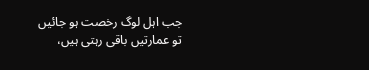جب اہل لوگ رخصت ہو جائیں
تو عمارتیں باقی رہتی ہیں،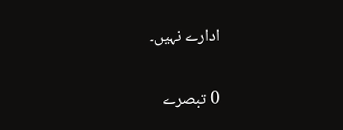ادارے نہیں۔

0 تبصرے